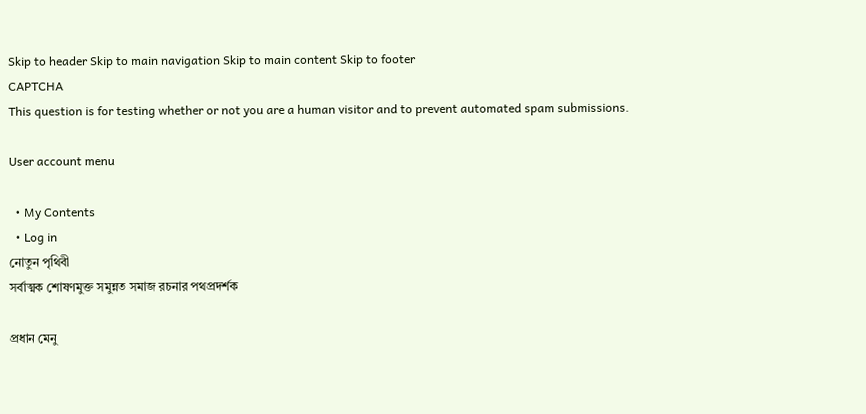Skip to header Skip to main navigation Skip to main content Skip to footer
CAPTCHA
This question is for testing whether or not you are a human visitor and to prevent automated spam submissions.

User account menu

  • My Contents
  • Log in
নোতুন পৃথিবী
সর্বাত্মক শোষণমুক্ত সমুন্নত সমাজ রচনার পথপ্রদর্শক

প্রধান মেনু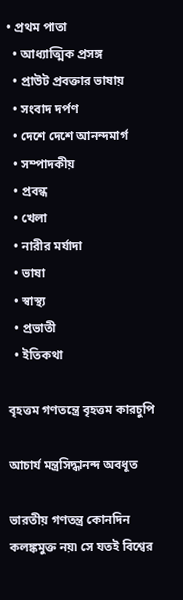• প্রথম পাতা
  • আধ্যাত্মিক প্রসঙ্গ
  • প্রাউট প্রবক্তার ভাষায়
  • সংবাদ দর্পণ
  • দেশে দেশে আনন্দমার্গ
  • সম্পাদকীয়
  • প্রবন্ধ
  • খেলা
  • নারীর মর্যাদা
  • ভাষা
  • স্বাস্থ্য
  • প্রভাতী
  • ইতিকথা

বৃহত্তম গণতন্ত্রে বৃহত্তম কারচুপি

আচার্য মন্ত্রসিদ্ধানন্দ অবধূত

ভারতীয় গণতন্ত্র কোনদিন কলঙ্কমুক্ত নয়৷ সে যতই বিশ্বের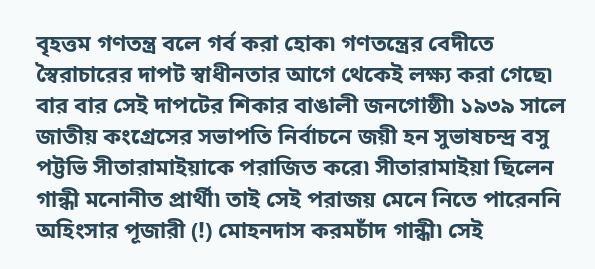বৃহত্তম গণতন্ত্র বলে গর্ব করা হোক৷ গণতন্ত্রের বেদীতে স্বৈরাচারের দাপট স্বাধীনতার আগে থেকেই লক্ষ্য করা গেছে৷ বার বার সেই দাপটের শিকার বাঙালী জনগোষ্ঠী৷ ১৯৩৯ সালে জাতীয় কংগ্রেসের সভাপতি নির্বাচনে জয়ী হন সুভাষচন্দ্র বসু পট্টভি সীতারামাইয়াকে পরাজিত করে৷ সীতারামাইয়া ছিলেন গান্ধী মনোনীত প্রার্থী৷ তাই সেই পরাজয় মেনে নিতে পারেননি অহিংসার পূজারী (!) মোহনদাস করমচাঁদ গান্ধী৷ সেই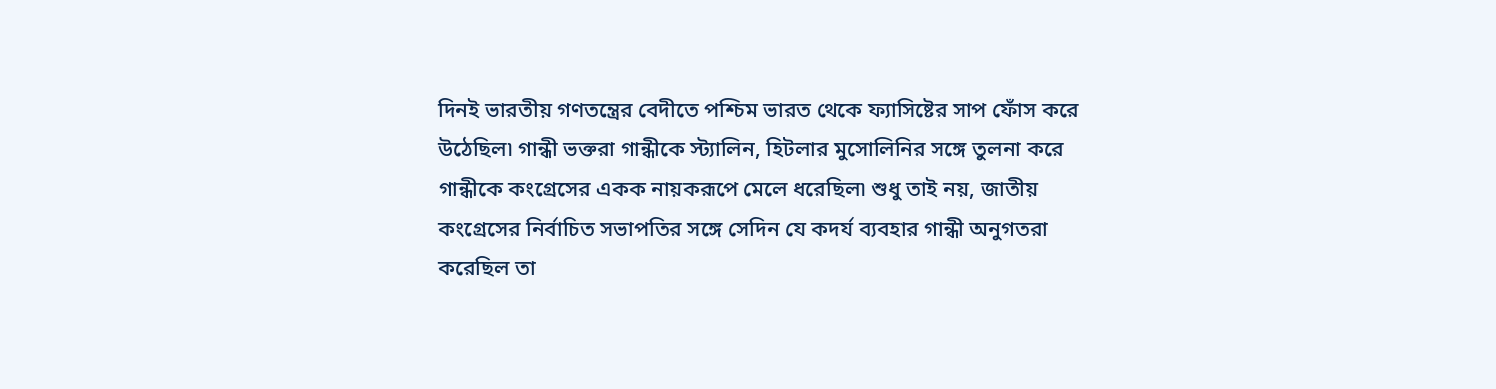দিনই ভারতীয় গণতন্ত্রের বেদীতে পশ্চিম ভারত থেকে ফ্যাসিষ্টের সাপ ফোঁস করে উঠেছিল৷ গান্ধী ভক্তরা গান্ধীকে স্ট্যালিন, হিটলার মুসোলিনির সঙ্গে তুলনা করে গান্ধীকে কংগ্রেসের একক নায়করূপে মেলে ধরেছিল৷ শুধু তাই নয়, জাতীয় কংগ্রেসের নির্বাচিত সভাপতির সঙ্গে সেদিন যে কদর্য ব্যবহার গান্ধী অনুগতরা করেছিল তা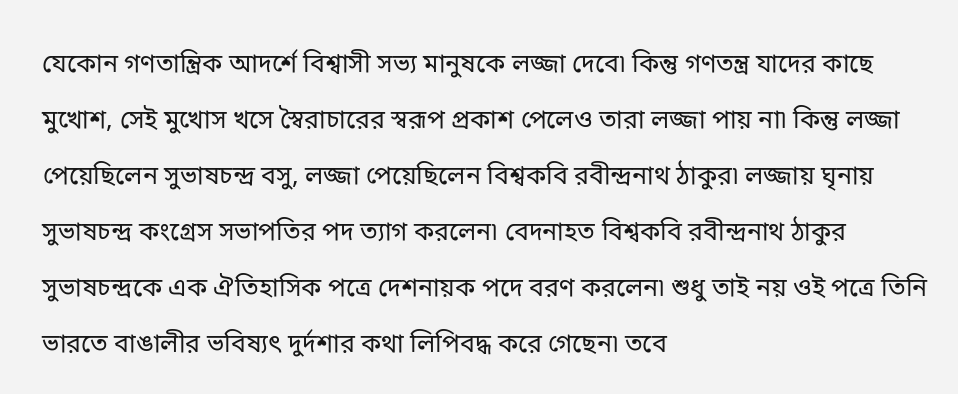যেকোন গণতান্ত্রিক আদর্শে বিশ্বাসী সভ্য মানুষকে লজ্জা দেবে৷ কিন্তু গণতন্ত্র যাদের কাছে মুখোশ, সেই মুখোস খসে স্বৈরাচারের স্বরূপ প্রকাশ পেলেও তারা লজ্জা পায় না৷ কিন্তু লজ্জা পেয়েছিলেন সুভাষচন্দ্র বসু, লজ্জা পেয়েছিলেন বিশ্বকবি রবীন্দ্রনাথ ঠাকুর৷ লজ্জায় ঘৃনায় সুভাষচন্দ্র কংগ্রেস সভাপতির পদ ত্যাগ করলেন৷ বেদনাহত বিশ্বকবি রবীন্দ্রনাথ ঠাকুর সুভাষচন্দ্রকে এক ঐতিহাসিক পত্রে দেশনায়ক পদে বরণ করলেন৷ শুধু তাই নয় ওই পত্রে তিনি ভারতে বাঙালীর ভবিষ্যৎ দুর্দশার কথা লিপিবদ্ধ করে গেছেন৷ তবে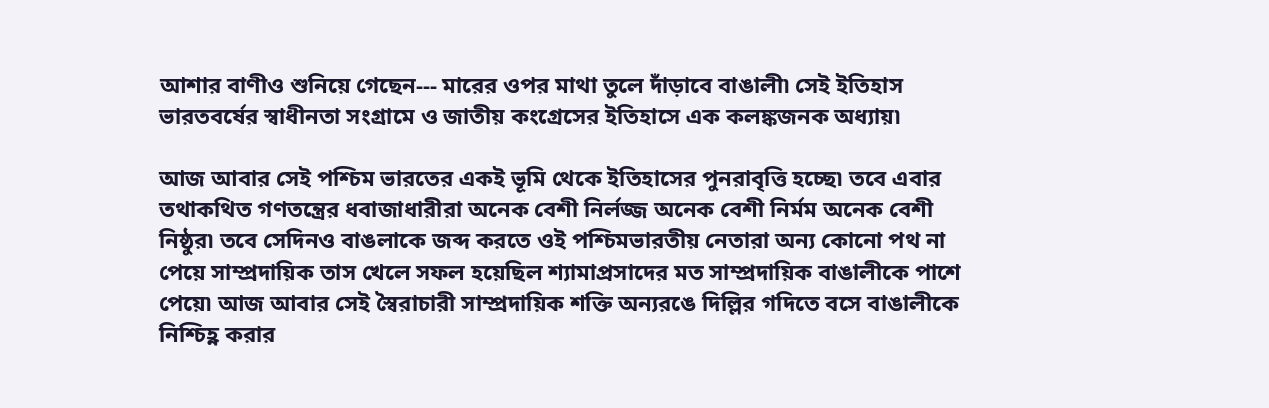আশার বাণীও শুনিয়ে গেছেন--- মারের ওপর মাথা তুলে দাঁড়াবে বাঙালী৷ সেই ইতিহাস ভারতবর্ষের স্বাধীনতা সংগ্রামে ও জাতীয় কংগ্রেসের ইতিহাসে এক কলঙ্কজনক অধ্যায়৷

আজ আবার সেই পশ্চিম ভারতের একই ভূমি থেকে ইতিহাসের পুনরাবৃত্তি হচ্ছে৷ তবে এবার তথাকথিত গণতন্ত্রের ধবাজাধারীরা অনেক বেশী নির্লজ্জ অনেক বেশী নির্মম অনেক বেশী নিষ্ঠুর৷ তবে সেদিনও বাঙলাকে জব্দ করতে ওই পশ্চিমভারতীয় নেতারা অন্য কোনো পথ না পেয়ে সাম্প্রদায়িক তাস খেলে সফল হয়েছিল শ্যামাপ্রসাদের মত সাম্প্রদায়িক বাঙালীকে পাশে পেয়ে৷ আজ আবার সেই স্বৈরাচারী সাম্প্রদায়িক শক্তি অন্যরঙে দিল্লির গদিতে বসে বাঙালীকে নিশ্চিহ্ণ করার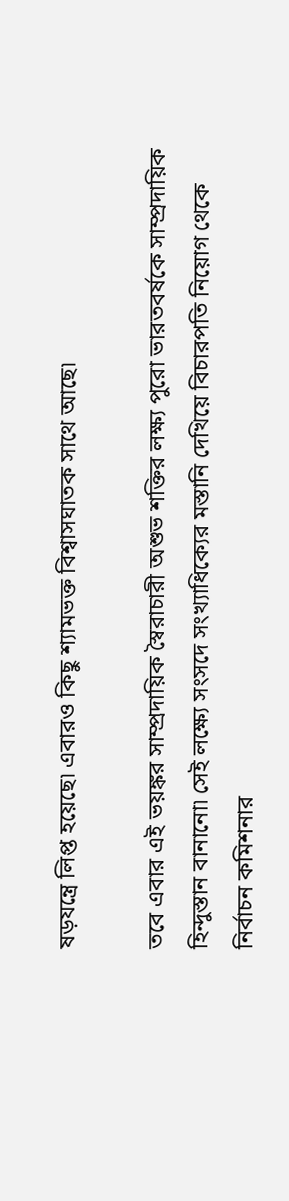ষড়যন্ত্রে লিপ্ত হয়েছে৷ এবারও কিছু শ্যামভক্ত বিশ্বাসঘাতক সাথে আছে৷

তবে এবার এই ভয়ঙ্কর সাম্প্রদায়িক স্বৈরাচারী অশুভ শক্তির লক্ষ্য পুরো ভারতবর্ষকে সাম্প্রদায়িক হিন্দুস্তান বানানো৷ সেই লক্ষ্যে সংসদে সংখ্যাধিক্যের মস্তানি দেখিয়ে বিচারপতি নিয়োগ থেকে নির্বাচন কমিশনার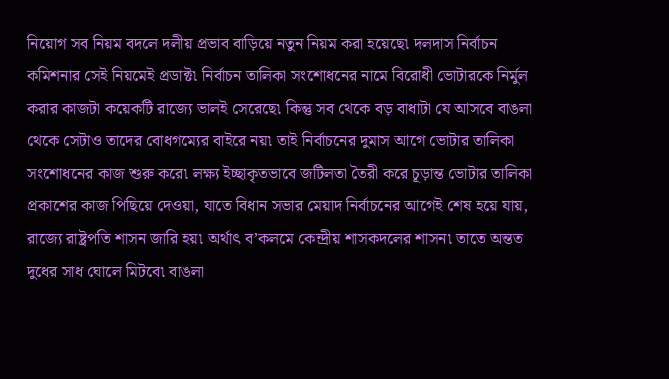নিয়োগ সব নিয়ম বদলে দলীয় প্রভাব বাড়িয়ে নতুন নিয়ম করা হয়েছে৷ দলদাস নির্বাচন কমিশনার সেই নিয়মেই প্রডাক্ট৷ নির্বাচন তালিকা সংশোধনের নামে বিরোধী ভোটারকে নির্মুল করার কাজটা কয়েকটি রাজ্যে ভালই সেরেছে৷ কিন্তু সব থেকে বড় বাধাটা যে আসবে বাঙলা থেকে সেটাও তাদের বোধগম্যের বাইরে নয়৷ তাই নির্বাচনের দুমাস আগে ভোটার তালিকা সংশোধনের কাজ শুরু করে৷ লক্ষ্য ইচ্ছাকৃতভাবে জটিলতা তৈরী করে চূড়ান্ত ভোটার তালিকা প্রকাশের কাজ পিছিয়ে দেওয়া, যাতে বিধান সভার মেয়াদ নির্বাচনের আগেই শেষ হয়ে যায়, রাজ্যে রাষ্ট্রপতি শাসন জারি হয়৷ অর্থাৎ ব’কলমে কেন্দ্রীয় শাসকদলের শাসন৷ তাতে অন্তত দুধের সাধ ঘোলে মিটবে৷ বাঙলা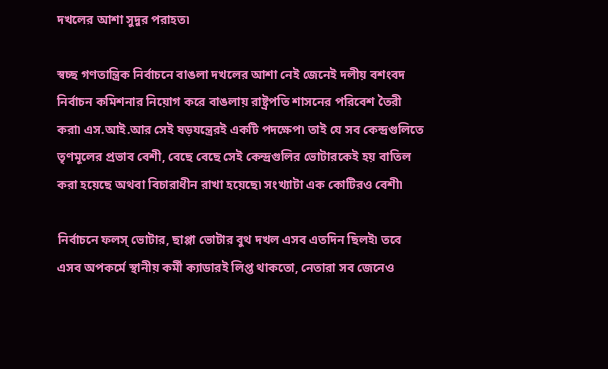দখলের আশা সুদুর পরাহত৷

স্বচ্ছ গণতান্ত্রিক নির্বাচনে বাঙলা দখলের আশা নেই জেনেই দলীয় বশংবদ নির্বাচন কমিশনার নিয়োগ করে বাঙলায় রাষ্ট্রপতি শাসনের পরিবেশ তৈরী করা৷ এস.আই.আর সেই ষড়যন্ত্রেরই একটি পদক্ষেপ৷ তাই যে সব কেন্দ্রগুলিতে তৃণমূলের প্রভাব বেশী, বেছে বেছে সেই কেন্দ্রগুলির ভোটারকেই হয় বাতিল করা হয়েছে অথবা বিচারাধীন রাখা হয়েছে৷ সংখ্যাটা এক কোটিরও বেশী৷

নির্বাচনে ফলস্‌ ভোটার, ছাপ্পা ভোটার বুথ দখল এসব এতদিন ছিলই৷ তবে এসব অপকর্মে স্থানীয় কর্মী ক্যাডারই লিপ্ত থাকতো, নেতারা সব জেনেও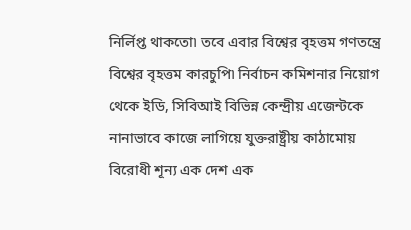নির্লিপ্ত থাকতো৷ তবে এবার বিশ্বের বৃহত্তম গণতন্ত্রে বিশ্বের বৃহত্তম কারচুপি৷ নির্বাচন কমিশনার নিয়োগ থেকে ইডি, সিবিআই বিভিন্ন কেন্দ্রীয় এজেন্টকে নানাভাবে কাজে লাগিয়ে যুক্তরাষ্ট্রীয় কাঠামোয় বিরোধী শূন্য এক দেশ এক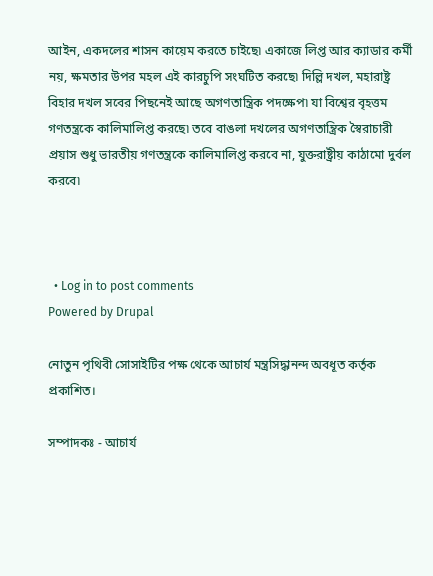আইন, একদলের শাসন কায়েম করতে চাইছে৷ একাজে লিপ্ত আর ক্যাডার কর্মী নয়, ক্ষমতার উপর মহল এই কারচুপি সংঘটিত করছে৷ দিল্লি দখল, মহারাষ্ট্র বিহার দখল সবের পিছনেই আছে অগণতান্ত্রিক পদক্ষেপ৷ যা বিশ্বের বৃহত্তম গণতন্ত্রকে কালিমালিপ্ত করছে৷ তবে বাঙলা দখলের অগণতান্ত্রিক স্বৈরাচারী প্রয়াস শুধু ভারতীয় গণতন্ত্রকে কালিমালিপ্ত করবে না, যুক্তরাষ্ট্রীয় কাঠামো দুর্বল করবে৷



  • Log in to post comments
Powered by Drupal

নোতুন পৃথিবী সোসাইটির পক্ষ থেকে আচার্য মন্ত্রসিদ্ধানন্দ অবধূত কর্তৃক প্রকাশিত।

সম্পাদকঃ - আচার্য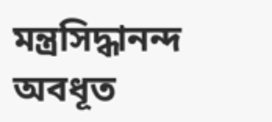মন্ত্রসিদ্ধানন্দ অবধূত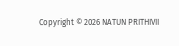Copyright © 2026 NATUN PRITHIVII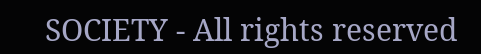SOCIETY - All rights reserved